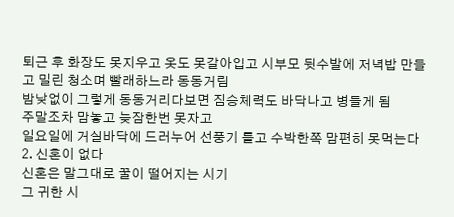퇴근 후 화장도 못지우고 옷도 못갈아입고 시부모 뒷수발에 저녁밥 만들고 밀린 청소며 빨래하느라 동동거림
밤낮없이 그렇게 동동거리다보면 짐승체력도 바닥나고 병들게 됨
주말조차 맘놓고 늦잠한번 못자고
일요일에 거실바닥에 드러누어 선풍기 틀고 수박한쪽 맘편히 못먹는다
2. 신혼이 없다
신혼은 말그대로 꿀이 떨어지는 시기
그 귀한 시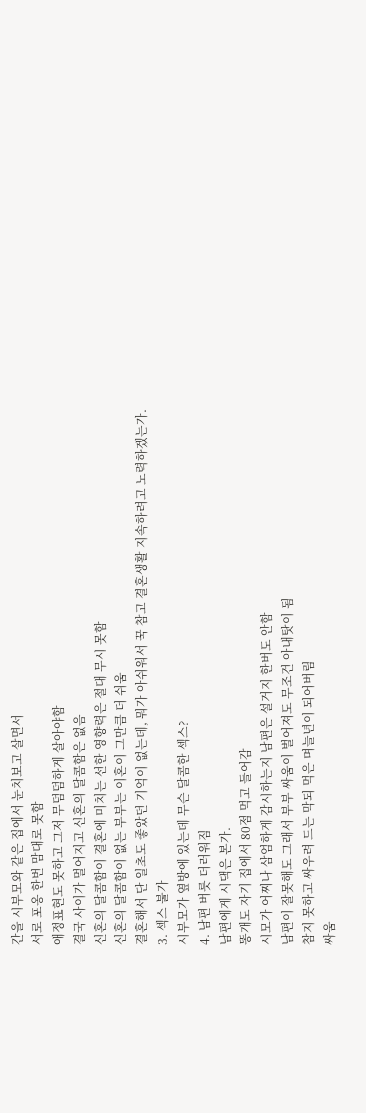간을 시부모와 같은 집에서 눈치보고 살면서
서로 포옹 한번 맘대로 못함
애정표현도 못하고 그저 무덤덤하게 살아야함
결국 사이가 멀어지고 신혼의 달콤함은 없음
신혼의 달콤함이 결혼에 미치는 선한 영향력은 절대 무시 못함
신혼의 달콤함이 없는 부부는 이혼이 그만큼 더 쉬움
결혼해서 단 일초도 좋았던 기억이 없는데, 뭐가 아쉬워서 꾹 참고 결혼생활 지속하려고 노력하겠는가.
3. 섹스 불가
시부모가 옆방에 있는데 무슨 달콤한 섹스?
4. 남편 버릇 더러워짐
남편에게 시댁은 본가.
똥개도 자기 집에서 80점 먹고 들어감
시모가 어찌나 삼엄하게 감시하는지 남편은 설거지 한버도 안함
남편이 잘못해도 그래서 부부 싸움이 벌어져도 무조건 아내탓이 됨
참지 못하고 싸우려 드는 막되 먹은 며늘년이 되어버림
싸움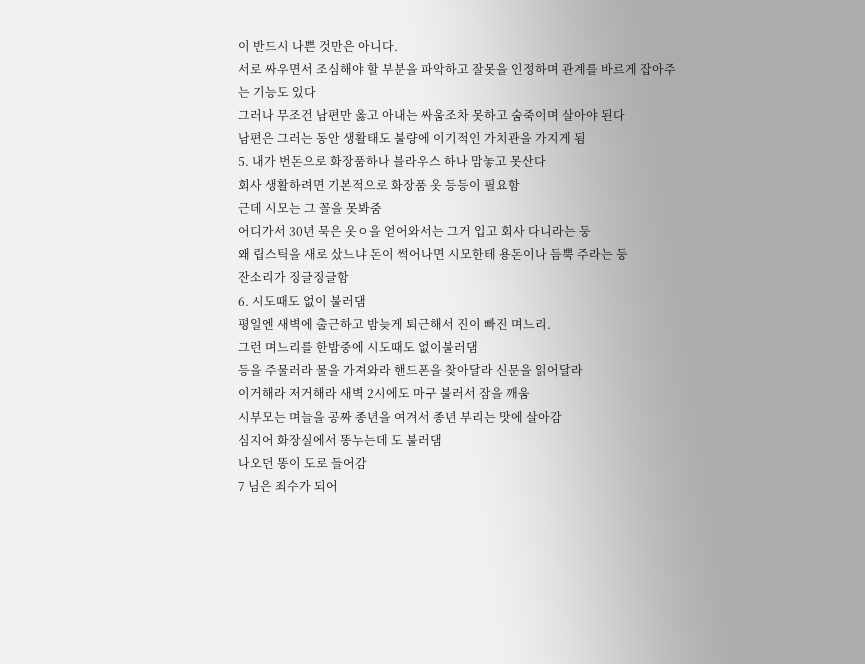이 반드시 나쁜 것만은 아니다.
서로 싸우면서 조심해야 할 부분을 파악하고 잘못을 인정하며 관계를 바르게 잡아주는 기능도 있다
그러나 무조건 남편만 옳고 아내는 싸움조차 못하고 숨죽이며 살아야 된다
남편은 그러는 동안 생활태도 불량에 이기적인 가치관을 가지게 됨
5. 내가 번돈으로 화장품하나 블라우스 하나 맘놓고 못산다
회사 생활하려면 기본적으로 화장품 옷 등등이 필요함
근데 시모는 그 꼴을 못봐줌
어디가서 30년 묵은 옷ㅇ을 얻어와서는 그거 입고 회사 다니라는 둥
왜 립스틱을 새로 샀느냐 돈이 썩어나면 시모한테 용돈이나 듬뿍 주라는 둥
잔소리가 징글징글함
6. 시도때도 없이 불러댐
평일엔 새벽에 출근하고 밤늦게 퇴근해서 진이 빠진 며느리.
그런 며느리를 한밤중에 시도때도 없이불러댐
등을 주물러라 물을 가져와라 핸드폰을 찾아달라 신문을 읽어달라
이거해라 저거해라 새벽 2시에도 마구 불러서 잠을 깨움
시부모는 며늘을 공짜 종년을 여겨서 종년 부리는 맛에 살아감
심지어 화장실에서 똥누는데 도 불러댐
나오던 똥이 도로 들어감
7 님은 죄수가 되어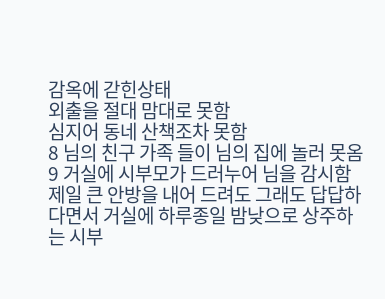감옥에 갇힌상태
외출을 절대 맘대로 못함
심지어 동네 산책조차 못함
8 님의 친구 가족 들이 님의 집에 놀러 못옴
9 거실에 시부모가 드러누어 님을 감시함
제일 큰 안방을 내어 드려도 그래도 답답하다면서 거실에 하루종일 밤낮으로 상주하는 시부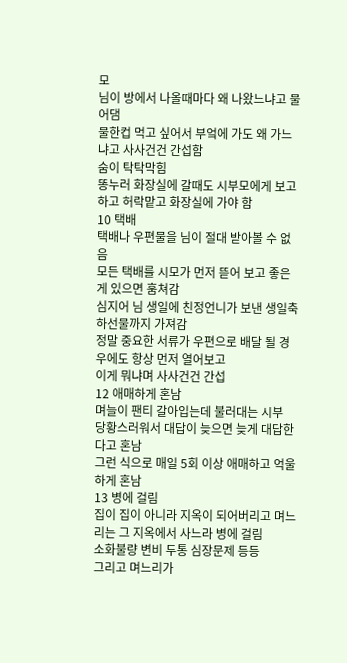모
님이 방에서 나올때마다 왜 나왔느냐고 물어댐
물한컵 먹고 싶어서 부엌에 가도 왜 가느냐고 사사건건 간섭함
숨이 탁탁막힘
똥누러 화장실에 갈때도 시부모에게 보고하고 허락맡고 화장실에 가야 함
10 택배
택배나 우편물을 님이 절대 받아볼 수 없음
모든 택배를 시모가 먼저 뜯어 보고 좋은 게 있으면 훔쳐감
심지어 님 생일에 친정언니가 보낸 생일축하선물까지 가져감
정말 중요한 서류가 우편으로 배달 될 경우에도 항상 먼저 열어보고
이게 뭐냐며 사사건건 간섭
12 애매하게 혼남
며늘이 팬티 갈아입는데 불러대는 시부
당황스러워서 대답이 늦으면 늦게 대답한다고 혼남
그런 식으로 매일 5회 이상 애매하고 억울하게 혼남
13 병에 걸림
집이 집이 아니라 지옥이 되어버리고 며느리는 그 지옥에서 사느라 병에 걸림
소화불량 변비 두통 심장문제 등등
그리고 며느리가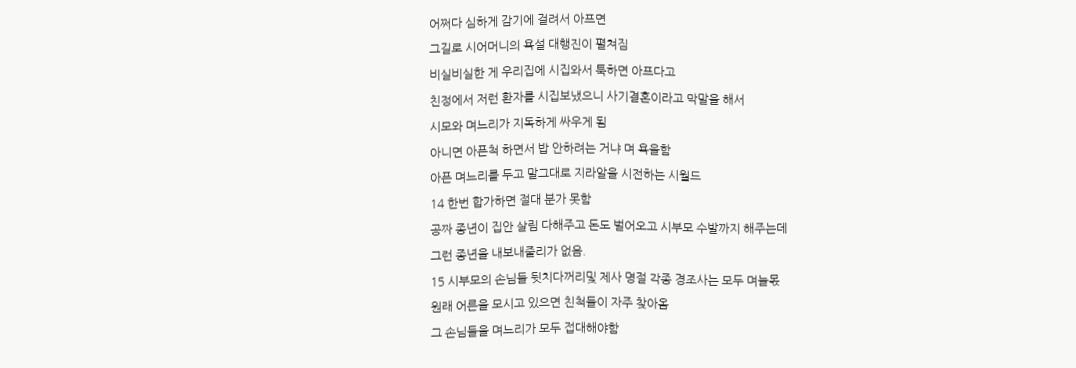어쩌다 심하게 감기에 걸려서 아프면
그길로 시어머니의 욕설 대행진이 펼쳐짐
비실비실한 게 우리집에 시집와서 툭하면 아프다고
친정에서 저런 환자를 시집보냈으니 사기결혼이라고 막말을 해서
시모와 며느리가 지독하게 싸우게 됨
아니면 아픈척 하면서 밥 안하려는 거냐 며 욕을함
아픈 며느리를 두고 말그대로 지라알을 시전하는 시월드
14 한번 합가하면 절대 분가 못함
공짜 종년이 집안 살림 다해주고 돈도 벌어오고 시부모 수발까지 해주는데
그런 종년을 내보내줄리가 없음.
15 시부모의 손님들 뒷치다꺼리및 제사 명절 각종 경조사는 모두 며늘몫
원래 어른을 모시고 있으면 친척들이 자주 찾아옴
그 손님들을 며느리가 모두 접대해야함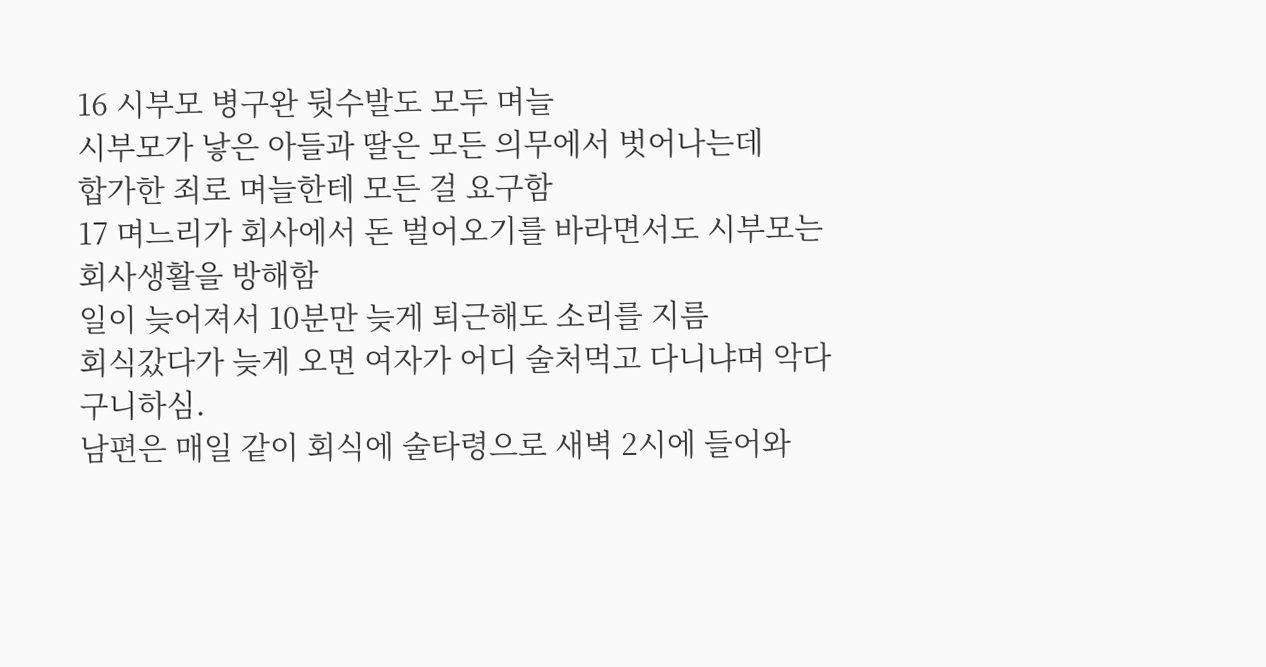16 시부모 병구완 뒷수발도 모두 며늘
시부모가 낳은 아들과 딸은 모든 의무에서 벗어나는데
합가한 죄로 며늘한테 모든 걸 요구함
17 며느리가 회사에서 돈 벌어오기를 바라면서도 시부모는 회사생활을 방해함
일이 늦어져서 10분만 늦게 퇴근해도 소리를 지름
회식갔다가 늦게 오면 여자가 어디 술처먹고 다니냐며 악다구니하심.
남편은 매일 같이 회식에 술타령으로 새벽 2시에 들어와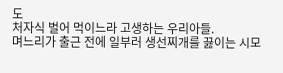도
처자식 벌어 먹이느라 고생하는 우리아들.
며느리가 출근 전에 일부러 생선찌개를 끓이는 시모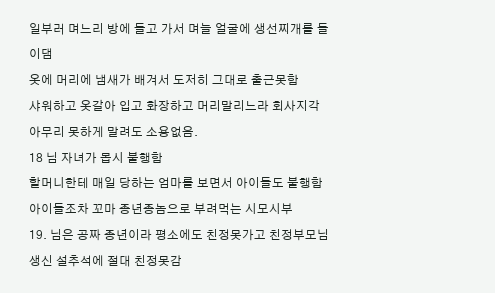일부러 며느리 방에 들고 가서 며늘 얼굴에 생선찌개를 들이댐
옷에 머리에 냄새가 배겨서 도저히 그대로 출근못함
샤워하고 옷갈아 입고 화장하고 머리말리느라 회사지각
아무리 못하게 말려도 소용없음.
18 님 자녀가 몹시 불행함
할머니한테 매일 당하는 엄마를 보면서 아이들도 불행함
아이들조차 꼬마 종년종놈으로 부려먹는 시모시부
19. 님은 공짜 종년이라 평소에도 친정못가고 친정부모님생신 설추석에 절대 친정못감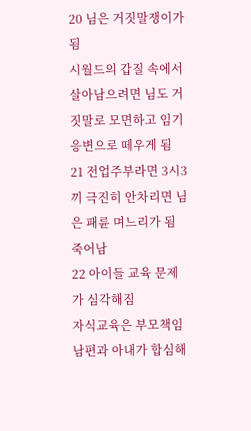20 님은 거짓말쟁이가 됨
시월드의 갑질 속에서 살아남으려면 님도 거짓말로 모면하고 임기응변으로 떼우게 됨
21 전업주부라면 3시3끼 극진히 안차리면 님은 패륜 며느리가 됨
죽어남
22 아이들 교육 문제가 심각해짐
자식교육은 부모책임
남편과 아내가 합심해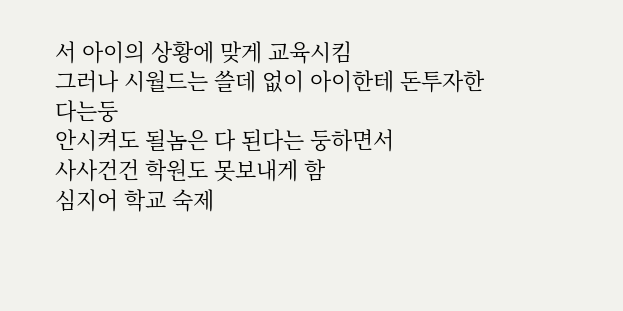서 아이의 상황에 맞게 교육시킴
그러나 시월드는 쓸데 없이 아이한테 돈투자한다는둥
안시켜도 될놈은 다 된다는 둥하면서
사사건건 학원도 못보내게 함
심지어 학교 숙제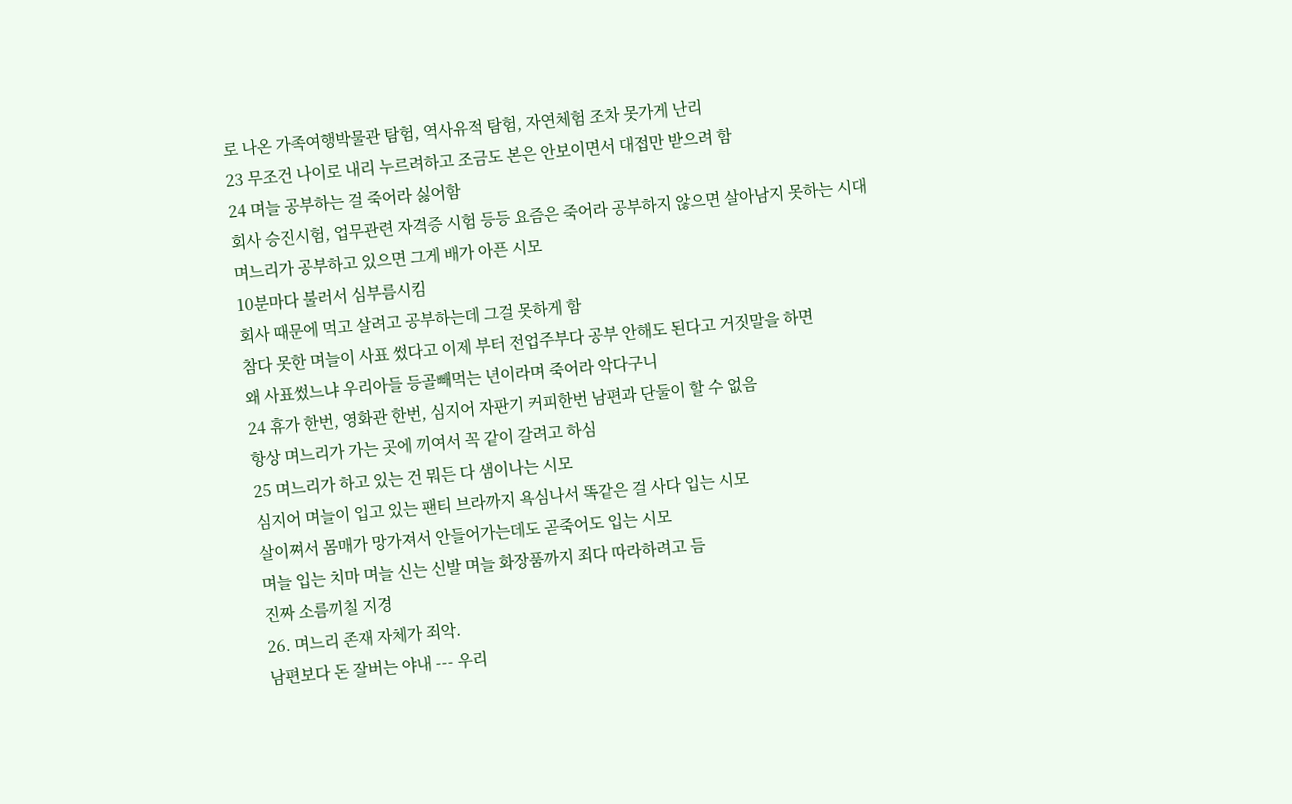로 나온 가족여행박물관 탐험, 역사유적 탐험, 자연체험 조차 못가게 난리
23 무조건 나이로 내리 누르려하고 조금도 본은 안보이면서 대접만 받으려 함
24 며늘 공부하는 걸 죽어라 싫어함
회사 승진시험, 업무관련 자격증 시험 등등 요즘은 죽어라 공부하지 않으면 살아남지 못하는 시대
며느리가 공부하고 있으면 그게 배가 아픈 시모
10분마다 불러서 심부름시킴
회사 때문에 먹고 살려고 공부하는데 그걸 못하게 함
참다 못한 며늘이 사표 썼다고 이제 부터 전업주부다 공부 안해도 된다고 거짓말을 하면
왜 사표썼느냐 우리아들 등골빼먹는 년이라며 죽어라 악다구니
24 휴가 한번, 영화관 한번, 심지어 자판기 커피한번 남편과 단둘이 할 수 없음
항상 며느리가 가는 곳에 끼여서 꼭 같이 갈려고 하심
25 며느리가 하고 있는 건 뭐든 다 샘이나는 시모
심지어 며늘이 입고 있는 팬티 브라까지 욕심나서 똑같은 걸 사다 입는 시모
살이쪄서 몸매가 망가져서 안들어가는데도 곧죽어도 입는 시모
며늘 입는 치마 며늘 신는 신발 며늘 화장품까지 죄다 따라하려고 듬
진짜 소름끼칠 지경
26. 며느리 존재 자체가 죄악.
남편보다 돈 잘버는 야내 --- 우리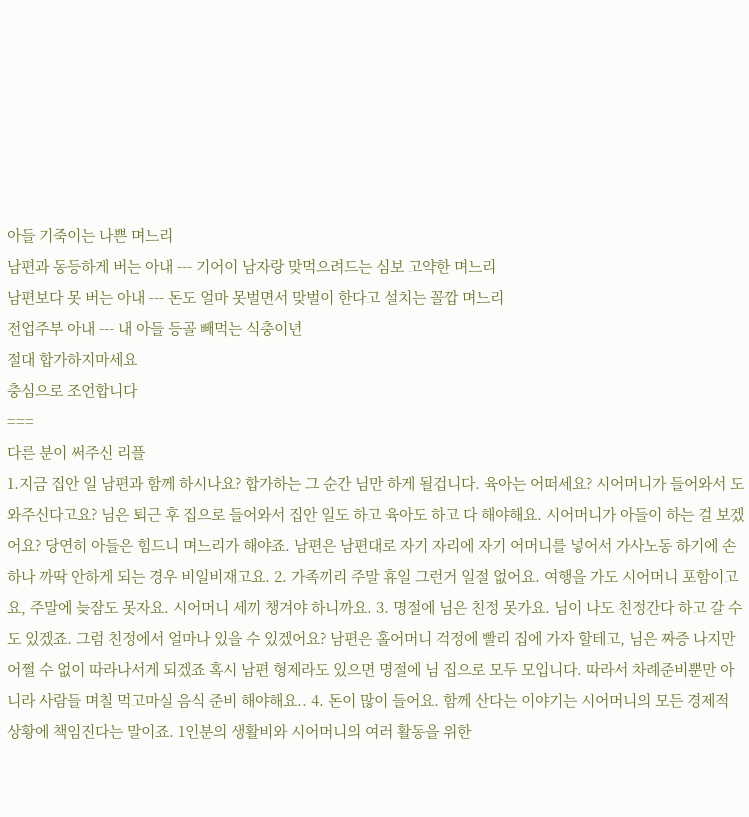아들 기죽이는 나쁜 며느리
남편과 동등하게 버는 아내 --- 기어이 남자랑 맞먹으려드는 심보 고약한 며느리
남편보다 못 버는 아내 --- 돈도 얼마 못벌면서 맞벌이 한다고 설치는 꼴깝 며느리
전업주부 아내 --- 내 아들 등골 빼먹는 식충이년
절대 합가하지마세요
충심으로 조언합니다
===
다른 분이 써주신 리플
1.지금 집안 일 남편과 함께 하시나요? 합가하는 그 순간 님만 하게 될겁니다. 육아는 어떠세요? 시어머니가 들어와서 도와주신다고요? 님은 퇴근 후 집으로 들어와서 집안 일도 하고 육아도 하고 다 해야해요. 시어머니가 아들이 하는 걸 보겠어요? 당연히 아들은 힘드니 며느리가 해야죠. 남편은 남편대로 자기 자리에 자기 어머니를 넣어서 가사노동 하기에 손 하나 까딱 안하게 되는 경우 비일비재고요. 2. 가족끼리 주말 휴일 그런거 일절 없어요. 여행을 가도 시어머니 포함이고요, 주말에 늦잠도 못자요. 시어머니 세끼 챙겨야 하니까요. 3. 명절에 님은 친정 못가요. 님이 나도 친정간다 하고 갈 수도 있겠죠. 그럼 친정에서 얼마나 있을 수 있겠어요? 남편은 홀어머니 걱정에 빨리 집에 가자 할테고, 님은 짜증 나지만 어쩔 수 없이 따라나서게 되겠죠 혹시 남편 형제라도 있으면 명절에 님 집으로 모두 모입니다. 따라서 차례준비뿐만 아니라 사람들 며칠 먹고마실 음식 준비 해야해요.. 4. 돈이 많이 들어요. 함께 산다는 이야기는 시어머니의 모든 경제적 상황에 책임진다는 말이죠. 1인분의 생활비와 시어머니의 여러 활동을 위한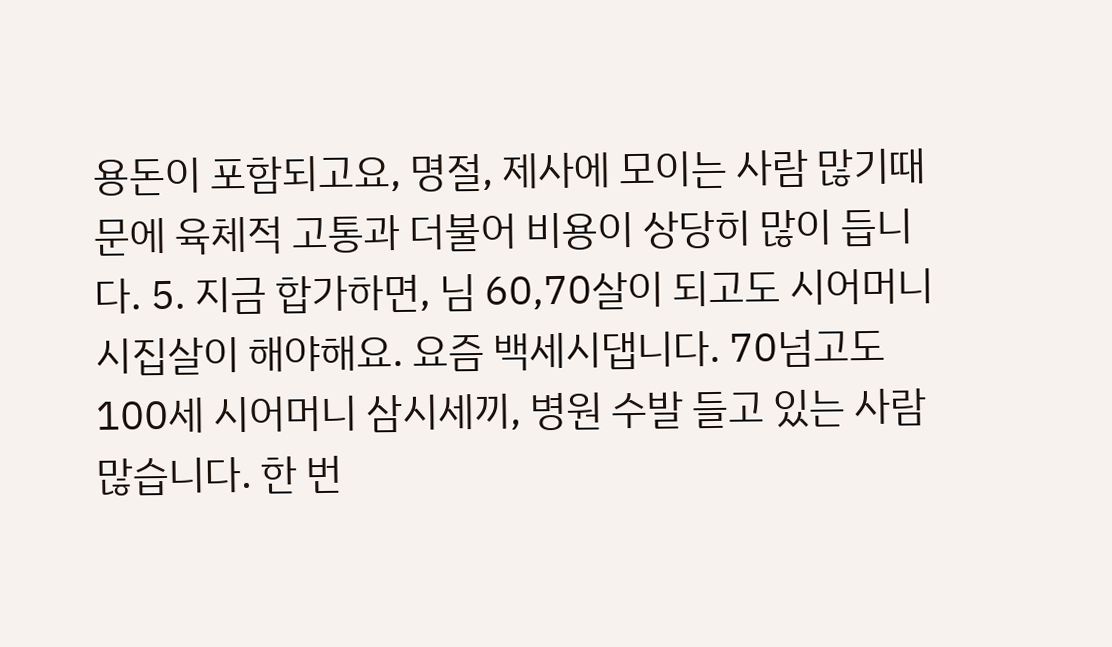용돈이 포함되고요, 명절, 제사에 모이는 사람 많기때문에 육체적 고통과 더불어 비용이 상당히 많이 듭니다. 5. 지금 합가하면, 님 60,70살이 되고도 시어머니 시집살이 해야해요. 요즘 백세시댑니다. 70넘고도 100세 시어머니 삼시세끼, 병원 수발 들고 있는 사람 많습니다. 한 번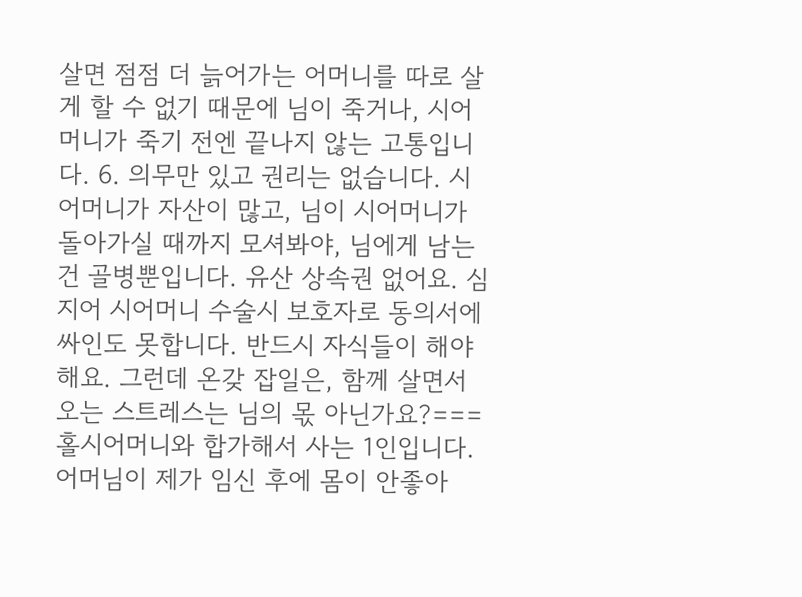살면 점점 더 늙어가는 어머니를 따로 살게 할 수 없기 때문에 님이 죽거나, 시어머니가 죽기 전엔 끝나지 않는 고통입니다. 6. 의무만 있고 권리는 없습니다. 시어머니가 자산이 많고, 님이 시어머니가 돌아가실 때까지 모셔봐야, 님에게 남는 건 골병뿐입니다. 유산 상속권 없어요. 심지어 시어머니 수술시 보호자로 동의서에 싸인도 못합니다. 반드시 자식들이 해야해요. 그런데 온갖 잡일은, 함께 살면서 오는 스트레스는 님의 몫 아닌가요?===홀시어머니와 합가해서 사는 1인입니다. 어머님이 제가 임신 후에 몸이 안좋아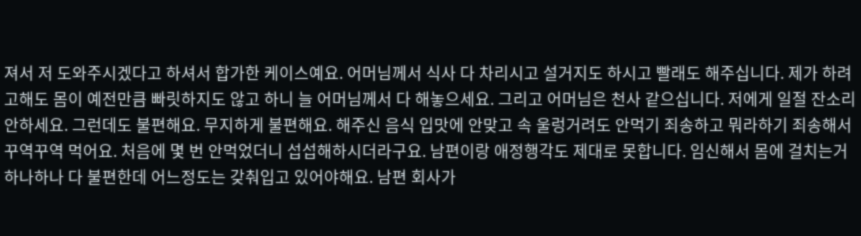져서 저 도와주시겠다고 하셔서 합가한 케이스예요. 어머님께서 식사 다 차리시고 설거지도 하시고 빨래도 해주십니다. 제가 하려고해도 몸이 예전만큼 빠릿하지도 않고 하니 늘 어머님께서 다 해놓으세요. 그리고 어머님은 천사 같으십니다. 저에게 일절 잔소리 안하세요. 그런데도 불편해요. 무지하게 불편해요. 해주신 음식 입맛에 안맞고 속 울렁거려도 안먹기 죄송하고 뭐라하기 죄송해서 꾸역꾸역 먹어요. 처음에 몇 번 안먹었더니 섭섭해하시더라구요. 남편이랑 애정행각도 제대로 못합니다. 임신해서 몸에 걸치는거 하나하나 다 불편한데 어느정도는 갖춰입고 있어야해요. 남편 회사가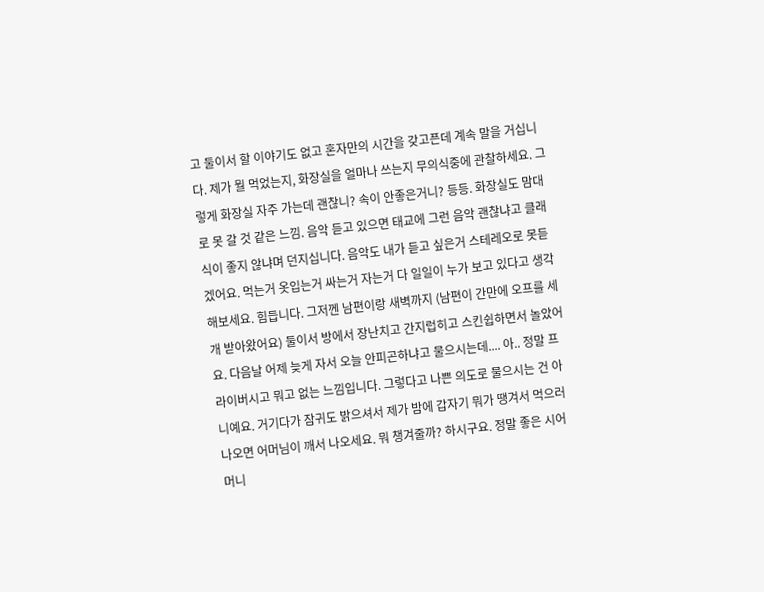고 둘이서 할 이야기도 없고 혼자만의 시간을 갖고픈데 계속 말을 거십니다. 제가 뭘 먹었는지, 화장실을 얼마나 쓰는지 무의식중에 관찰하세요. 그렇게 화장실 자주 가는데 괜찮니? 속이 안좋은거니? 등등. 화장실도 맘대로 못 갈 것 같은 느낌. 음악 듣고 있으면 태교에 그런 음악 괜찮냐고 클래식이 좋지 않냐며 던지십니다. 음악도 내가 듣고 싶은거 스테레오로 못듣겠어요. 먹는거 옷입는거 싸는거 자는거 다 일일이 누가 보고 있다고 생각해보세요. 힘듭니다. 그저껜 남편이랑 새벽까지 (남편이 간만에 오프를 세개 받아왔어요) 둘이서 방에서 장난치고 간지럽히고 스킨쉽하면서 놀았어요. 다음날 어제 늦게 자서 오늘 안피곤하냐고 물으시는데.... 아.. 정말 프라이버시고 뭐고 없는 느낌입니다. 그렇다고 나쁜 의도로 물으시는 건 아니예요. 거기다가 잠귀도 밝으셔서 제가 밤에 갑자기 뭐가 땡겨서 먹으러 나오면 어머님이 깨서 나오세요. 뭐 챙겨줄까? 하시구요. 정말 좋은 시어머니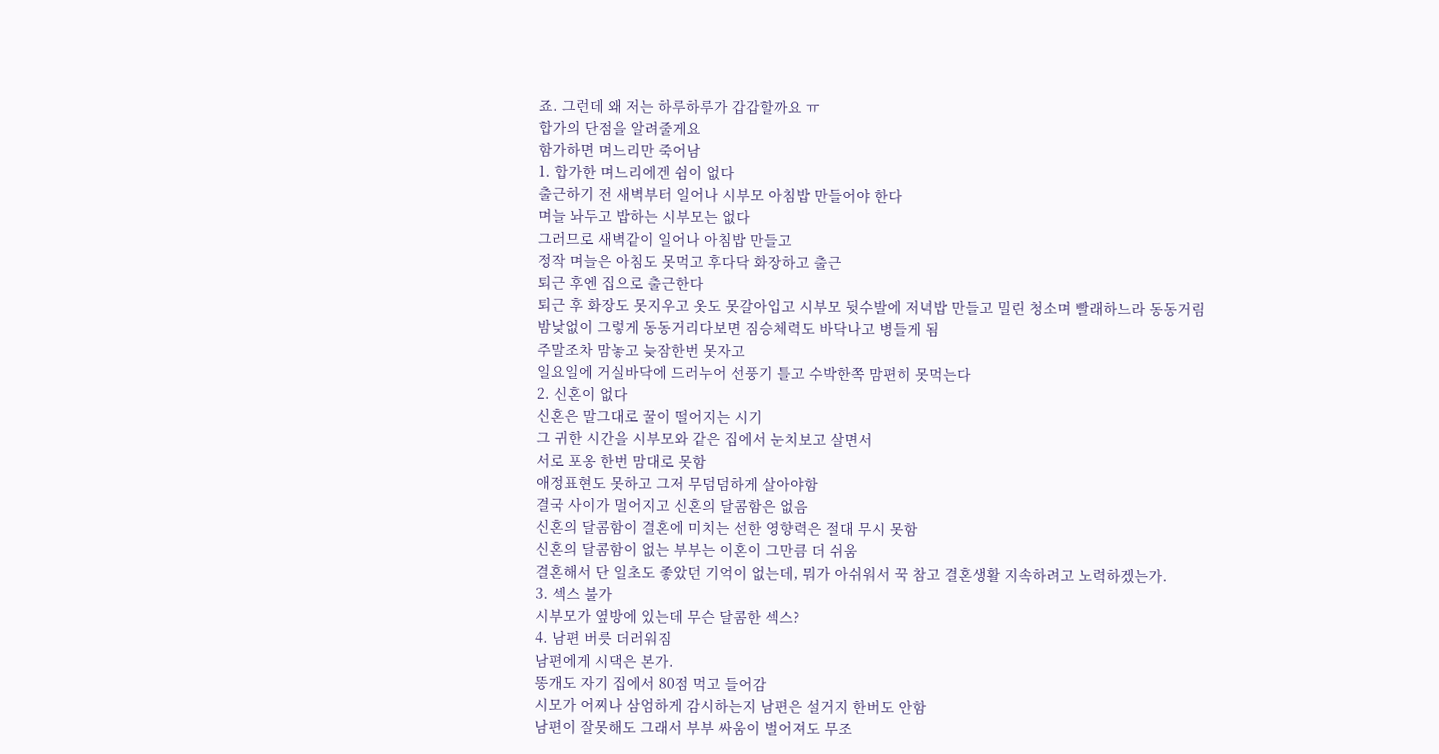죠. 그런데 왜 저는 하루하루가 갑갑할까요 ㅠ
합가의 단점을 알려줄게요
함가하면 며느리만 죽어남
1. 합가한 며느리에겐 쉼이 없다
출근하기 전 새벽부터 일어나 시부모 아침밥 만들어야 한다
며늘 놔두고 밥하는 시부모는 없다
그러므로 새벽같이 일어나 아침밥 만들고
정작 며늘은 아침도 못먹고 후다닥 화장하고 출근
퇴근 후엔 집으로 출근한다
퇴근 후 화장도 못지우고 옷도 못갈아입고 시부모 뒷수발에 저녁밥 만들고 밀린 청소며 빨래하느라 동동거림
밤낮없이 그렇게 동동거리다보면 짐승체력도 바닥나고 병들게 됨
주말조차 맘놓고 늦잠한번 못자고
일요일에 거실바닥에 드러누어 선풍기 틀고 수박한쪽 맘편히 못먹는다
2. 신혼이 없다
신혼은 말그대로 꿀이 떨어지는 시기
그 귀한 시간을 시부모와 같은 집에서 눈치보고 살면서
서로 포옹 한번 맘대로 못함
애정표현도 못하고 그저 무덤덤하게 살아야함
결국 사이가 멀어지고 신혼의 달콤함은 없음
신혼의 달콤함이 결혼에 미치는 선한 영향력은 절대 무시 못함
신혼의 달콤함이 없는 부부는 이혼이 그만큼 더 쉬움
결혼해서 단 일초도 좋았던 기억이 없는데, 뭐가 아쉬워서 꾹 참고 결혼생활 지속하려고 노력하겠는가.
3. 섹스 불가
시부모가 옆방에 있는데 무슨 달콤한 섹스?
4. 남편 버릇 더러워짐
남편에게 시댁은 본가.
똥개도 자기 집에서 80점 먹고 들어감
시모가 어찌나 삼엄하게 감시하는지 남편은 설거지 한버도 안함
남편이 잘못해도 그래서 부부 싸움이 벌어져도 무조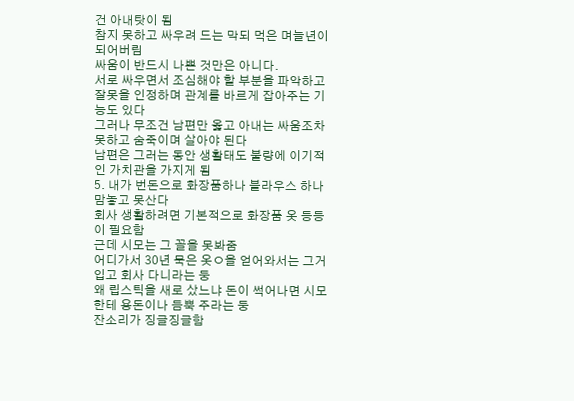건 아내탓이 됨
참지 못하고 싸우려 드는 막되 먹은 며늘년이 되어버림
싸움이 반드시 나쁜 것만은 아니다.
서로 싸우면서 조심해야 할 부분을 파악하고 잘못을 인정하며 관계를 바르게 잡아주는 기능도 있다
그러나 무조건 남편만 옳고 아내는 싸움조차 못하고 숨죽이며 살아야 된다
남편은 그러는 동안 생활태도 불량에 이기적인 가치관을 가지게 됨
5. 내가 번돈으로 화장품하나 블라우스 하나 맘놓고 못산다
회사 생활하려면 기본적으로 화장품 옷 등등이 필요함
근데 시모는 그 꼴을 못봐줌
어디가서 30년 묵은 옷ㅇ을 얻어와서는 그거 입고 회사 다니라는 둥
왜 립스틱을 새로 샀느냐 돈이 썩어나면 시모한테 용돈이나 듬뿍 주라는 둥
잔소리가 징글징글함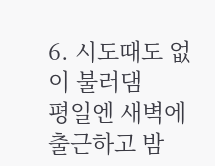6. 시도때도 없이 불러댐
평일엔 새벽에 출근하고 밤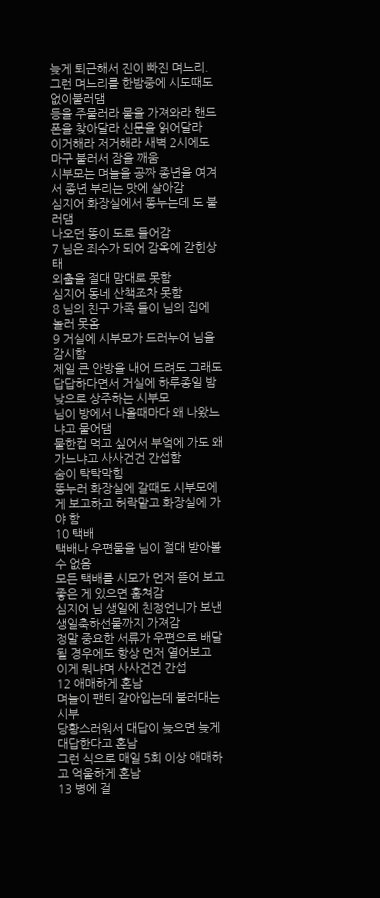늦게 퇴근해서 진이 빠진 며느리.
그런 며느리를 한밤중에 시도때도 없이불러댐
등을 주물러라 물을 가져와라 핸드폰을 찾아달라 신문을 읽어달라
이거해라 저거해라 새벽 2시에도 마구 불러서 잠을 깨움
시부모는 며늘을 공짜 종년을 여겨서 종년 부리는 맛에 살아감
심지어 화장실에서 똥누는데 도 불러댐
나오던 똥이 도로 들어감
7 님은 죄수가 되어 감옥에 갇힌상태
외출을 절대 맘대로 못함
심지어 동네 산책조차 못함
8 님의 친구 가족 들이 님의 집에 놀러 못옴
9 거실에 시부모가 드러누어 님을 감시함
제일 큰 안방을 내어 드려도 그래도 답답하다면서 거실에 하루종일 밤낮으로 상주하는 시부모
님이 방에서 나올때마다 왜 나왔느냐고 물어댐
물한컵 먹고 싶어서 부엌에 가도 왜 가느냐고 사사건건 간섭함
숨이 탁탁막힘
똥누러 화장실에 갈때도 시부모에게 보고하고 허락맡고 화장실에 가야 함
10 택배
택배나 우편물을 님이 절대 받아볼 수 없음
모든 택배를 시모가 먼저 뜯어 보고 좋은 게 있으면 훔쳐감
심지어 님 생일에 친정언니가 보낸 생일축하선물까지 가져감
정말 중요한 서류가 우편으로 배달 될 경우에도 항상 먼저 열어보고
이게 뭐냐며 사사건건 간섭
12 애매하게 혼남
며늘이 팬티 갈아입는데 불러대는 시부
당황스러워서 대답이 늦으면 늦게 대답한다고 혼남
그런 식으로 매일 5회 이상 애매하고 억울하게 혼남
13 병에 걸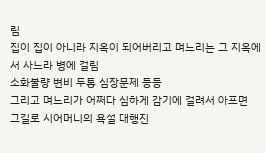림
집이 집이 아니라 지옥이 되어버리고 며느리는 그 지옥에서 사느라 병에 걸림
소화불량 변비 두통 심장문제 등등
그리고 며느리가 어쩌다 심하게 감기에 걸려서 아프면
그길로 시어머니의 욕설 대행진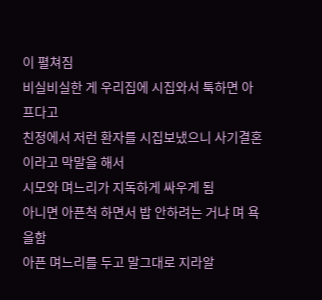이 펼쳐짐
비실비실한 게 우리집에 시집와서 툭하면 아프다고
친정에서 저런 환자를 시집보냈으니 사기결혼이라고 막말을 해서
시모와 며느리가 지독하게 싸우게 됨
아니면 아픈척 하면서 밥 안하려는 거냐 며 욕을함
아픈 며느리를 두고 말그대로 지라알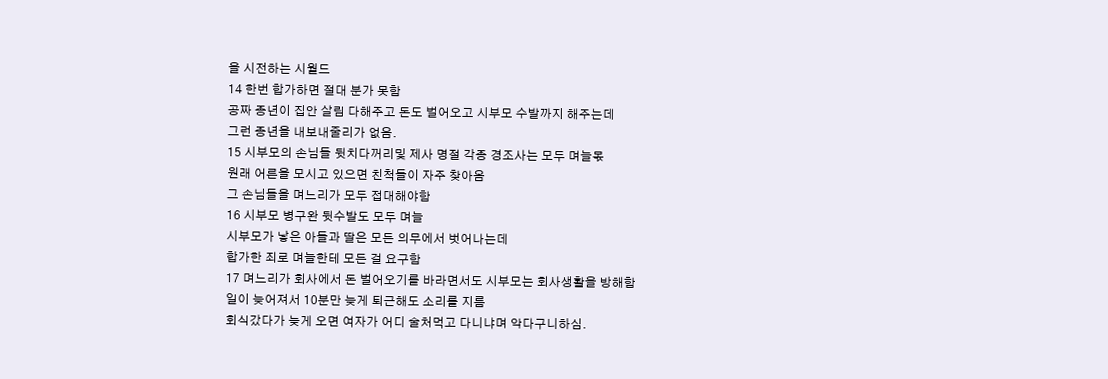을 시전하는 시월드
14 한번 합가하면 절대 분가 못함
공짜 종년이 집안 살림 다해주고 돈도 벌어오고 시부모 수발까지 해주는데
그런 종년을 내보내줄리가 없음.
15 시부모의 손님들 뒷치다꺼리및 제사 명절 각종 경조사는 모두 며늘몫
원래 어른을 모시고 있으면 친척들이 자주 찾아옴
그 손님들을 며느리가 모두 접대해야함
16 시부모 병구완 뒷수발도 모두 며늘
시부모가 낳은 아들과 딸은 모든 의무에서 벗어나는데
합가한 죄로 며늘한테 모든 걸 요구함
17 며느리가 회사에서 돈 벌어오기를 바라면서도 시부모는 회사생활을 방해함
일이 늦어져서 10분만 늦게 퇴근해도 소리를 지름
회식갔다가 늦게 오면 여자가 어디 술처먹고 다니냐며 악다구니하심.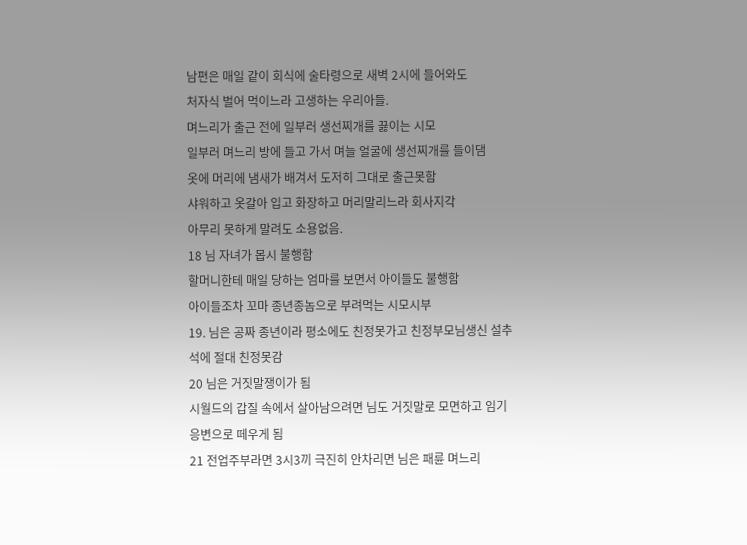남편은 매일 같이 회식에 술타령으로 새벽 2시에 들어와도
처자식 벌어 먹이느라 고생하는 우리아들.
며느리가 출근 전에 일부러 생선찌개를 끓이는 시모
일부러 며느리 방에 들고 가서 며늘 얼굴에 생선찌개를 들이댐
옷에 머리에 냄새가 배겨서 도저히 그대로 출근못함
샤워하고 옷갈아 입고 화장하고 머리말리느라 회사지각
아무리 못하게 말려도 소용없음.
18 님 자녀가 몹시 불행함
할머니한테 매일 당하는 엄마를 보면서 아이들도 불행함
아이들조차 꼬마 종년종놈으로 부려먹는 시모시부
19. 님은 공짜 종년이라 평소에도 친정못가고 친정부모님생신 설추석에 절대 친정못감
20 님은 거짓말쟁이가 됨
시월드의 갑질 속에서 살아남으려면 님도 거짓말로 모면하고 임기응변으로 떼우게 됨
21 전업주부라면 3시3끼 극진히 안차리면 님은 패륜 며느리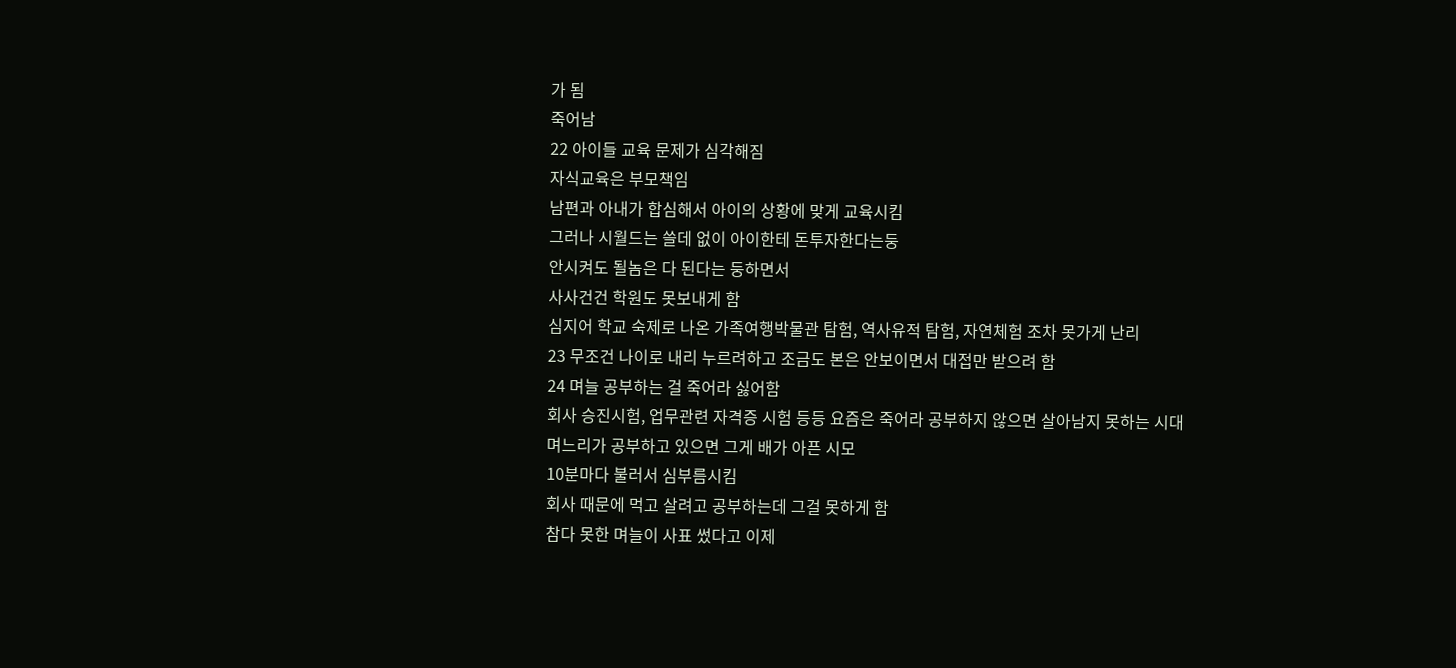가 됨
죽어남
22 아이들 교육 문제가 심각해짐
자식교육은 부모책임
남편과 아내가 합심해서 아이의 상황에 맞게 교육시킴
그러나 시월드는 쓸데 없이 아이한테 돈투자한다는둥
안시켜도 될놈은 다 된다는 둥하면서
사사건건 학원도 못보내게 함
심지어 학교 숙제로 나온 가족여행박물관 탐험, 역사유적 탐험, 자연체험 조차 못가게 난리
23 무조건 나이로 내리 누르려하고 조금도 본은 안보이면서 대접만 받으려 함
24 며늘 공부하는 걸 죽어라 싫어함
회사 승진시험, 업무관련 자격증 시험 등등 요즘은 죽어라 공부하지 않으면 살아남지 못하는 시대
며느리가 공부하고 있으면 그게 배가 아픈 시모
10분마다 불러서 심부름시킴
회사 때문에 먹고 살려고 공부하는데 그걸 못하게 함
참다 못한 며늘이 사표 썼다고 이제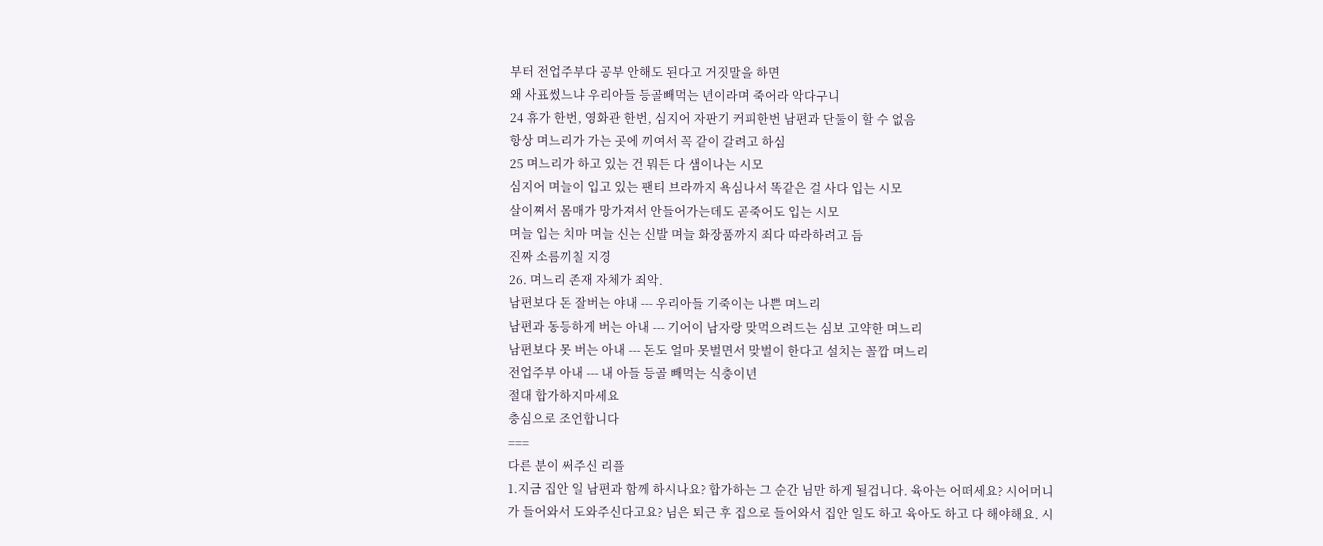부터 전업주부다 공부 안해도 된다고 거짓말을 하면
왜 사표썼느냐 우리아들 등골빼먹는 년이라며 죽어라 악다구니
24 휴가 한번, 영화관 한번, 심지어 자판기 커피한번 남편과 단둘이 할 수 없음
항상 며느리가 가는 곳에 끼여서 꼭 같이 갈려고 하심
25 며느리가 하고 있는 건 뭐든 다 샘이나는 시모
심지어 며늘이 입고 있는 팬티 브라까지 욕심나서 똑같은 걸 사다 입는 시모
살이쪄서 몸매가 망가져서 안들어가는데도 곧죽어도 입는 시모
며늘 입는 치마 며늘 신는 신발 며늘 화장품까지 죄다 따라하려고 듬
진짜 소름끼칠 지경
26. 며느리 존재 자체가 죄악.
남편보다 돈 잘버는 야내 --- 우리아들 기죽이는 나쁜 며느리
남편과 동등하게 버는 아내 --- 기어이 남자랑 맞먹으려드는 심보 고약한 며느리
남편보다 못 버는 아내 --- 돈도 얼마 못벌면서 맞벌이 한다고 설치는 꼴깝 며느리
전업주부 아내 --- 내 아들 등골 빼먹는 식충이년
절대 합가하지마세요
충심으로 조언합니다
===
다른 분이 써주신 리플
1.지금 집안 일 남편과 함께 하시나요? 합가하는 그 순간 님만 하게 될겁니다. 육아는 어떠세요? 시어머니가 들어와서 도와주신다고요? 님은 퇴근 후 집으로 들어와서 집안 일도 하고 육아도 하고 다 해야해요. 시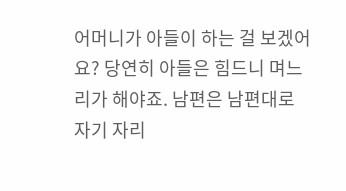어머니가 아들이 하는 걸 보겠어요? 당연히 아들은 힘드니 며느리가 해야죠. 남편은 남편대로 자기 자리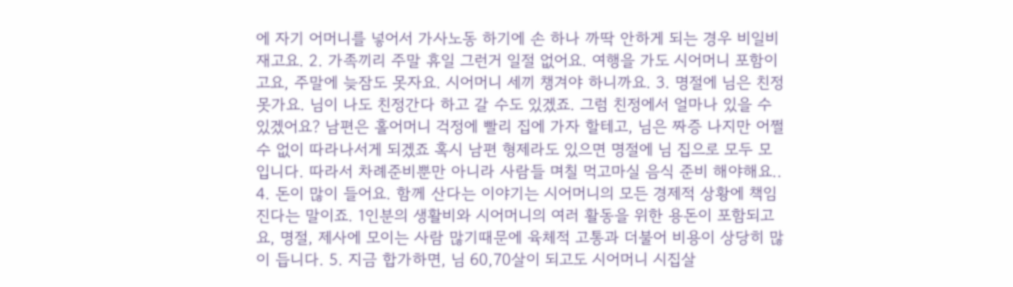에 자기 어머니를 넣어서 가사노동 하기에 손 하나 까딱 안하게 되는 경우 비일비재고요. 2. 가족끼리 주말 휴일 그런거 일절 없어요. 여행을 가도 시어머니 포함이고요, 주말에 늦잠도 못자요. 시어머니 세끼 챙겨야 하니까요. 3. 명절에 님은 친정 못가요. 님이 나도 친정간다 하고 갈 수도 있겠죠. 그럼 친정에서 얼마나 있을 수 있겠어요? 남편은 홀어머니 걱정에 빨리 집에 가자 할테고, 님은 짜증 나지만 어쩔 수 없이 따라나서게 되겠죠 혹시 남편 형제라도 있으면 명절에 님 집으로 모두 모입니다. 따라서 차례준비뿐만 아니라 사람들 며칠 먹고마실 음식 준비 해야해요.. 4. 돈이 많이 들어요. 함께 산다는 이야기는 시어머니의 모든 경제적 상황에 책임진다는 말이죠. 1인분의 생활비와 시어머니의 여러 활동을 위한 용돈이 포함되고요, 명절, 제사에 모이는 사람 많기때문에 육체적 고통과 더불어 비용이 상당히 많이 듭니다. 5. 지금 합가하면, 님 60,70살이 되고도 시어머니 시집살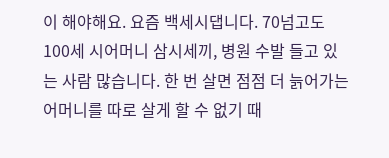이 해야해요. 요즘 백세시댑니다. 70넘고도 100세 시어머니 삼시세끼, 병원 수발 들고 있는 사람 많습니다. 한 번 살면 점점 더 늙어가는 어머니를 따로 살게 할 수 없기 때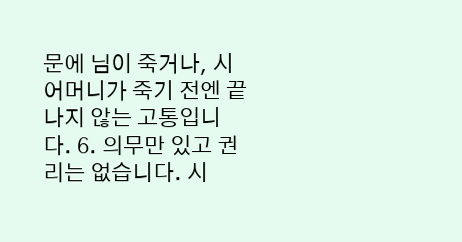문에 님이 죽거나, 시어머니가 죽기 전엔 끝나지 않는 고통입니다. 6. 의무만 있고 권리는 없습니다. 시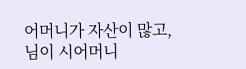어머니가 자산이 많고, 님이 시어머니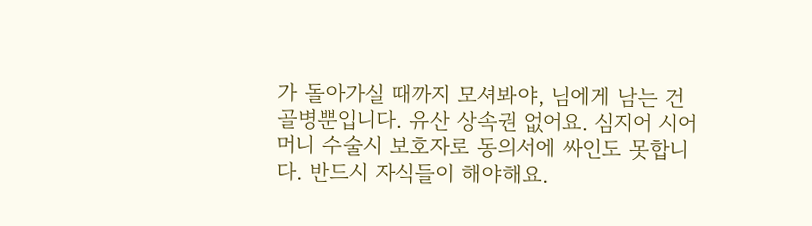가 돌아가실 때까지 모셔봐야, 님에게 남는 건 골병뿐입니다. 유산 상속권 없어요. 심지어 시어머니 수술시 보호자로 동의서에 싸인도 못합니다. 반드시 자식들이 해야해요.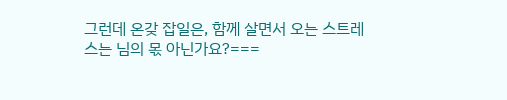그런데 온갖 잡일은, 함께 살면서 오는 스트레스는 님의 몫 아닌가요?===